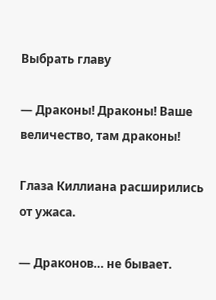Выбрать главу

— Драконы! Драконы! Ваше величество, там драконы!

Глаза Киллиана расширились от ужаса.

— Драконов… не бывает.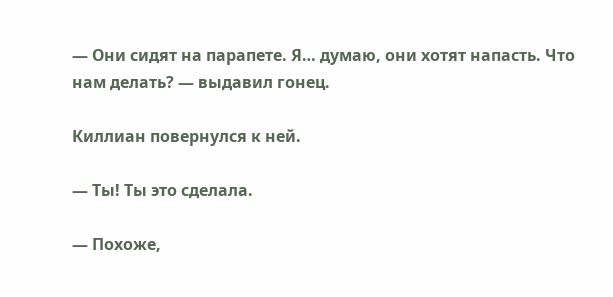— Они сидят на парапете. Я… думаю, они хотят напасть. Что нам делать? — выдавил гонец.

Киллиан повернулся к ней.

— Ты! Ты это сделала.

— Похоже,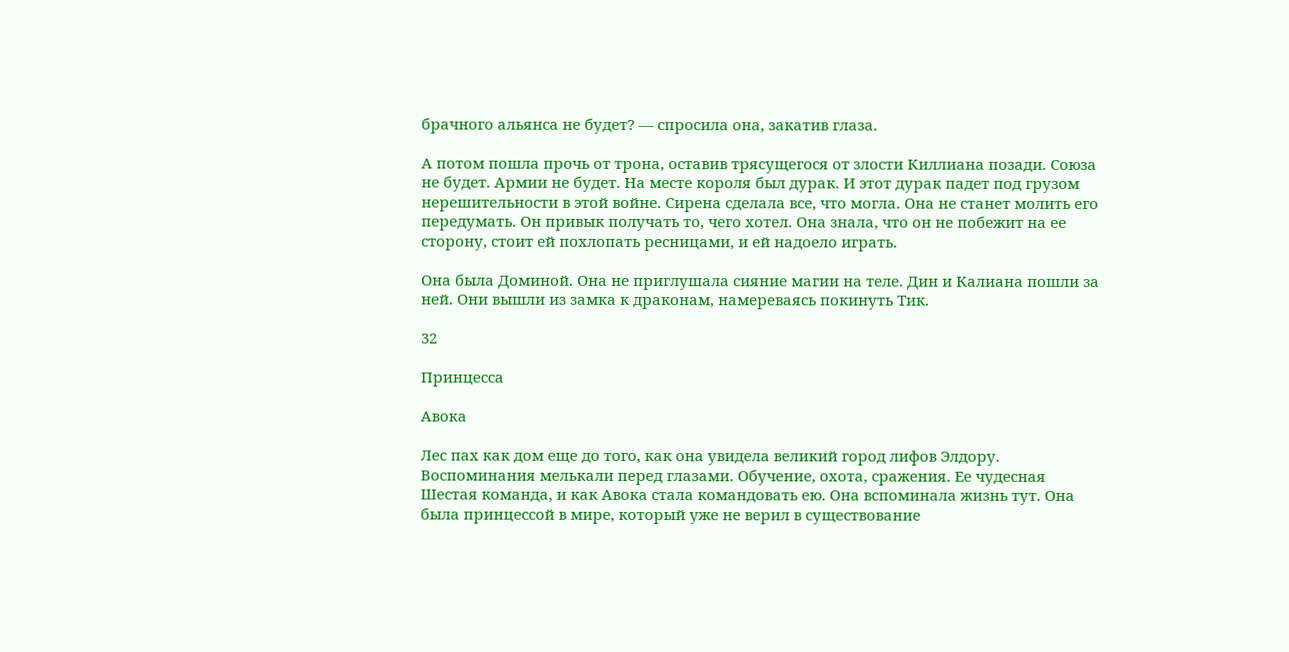брачного альянса не будет? — спросила она, закатив глаза.

А потом пошла прочь от трона, оставив трясущегося от злости Киллиана позади. Союза не будет. Армии не будет. На месте короля был дурак. И этот дурак падет под грузом нерешительности в этой войне. Сирена сделала все, что могла. Она не станет молить его передумать. Он привык получать то, чего хотел. Она знала, что он не побежит на ее сторону, стоит ей похлопать ресницами, и ей надоело играть.

Она была Доминой. Она не приглушала сияние магии на теле. Дин и Калиана пошли за ней. Они вышли из замка к драконам, намереваясь покинуть Тик.

32

Принцесса

Авока

Лес пах как дом еще до того, как она увидела великий город лифов Элдору. Воспоминания мелькали перед глазами. Обучение, охота, сражения. Ее чудесная Шестая команда, и как Авока стала командовать ею. Она вспоминала жизнь тут. Она была принцессой в мире, который уже не верил в существование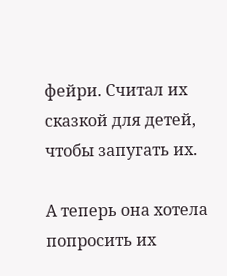фейри. Считал их сказкой для детей, чтобы запугать их.

А теперь она хотела попросить их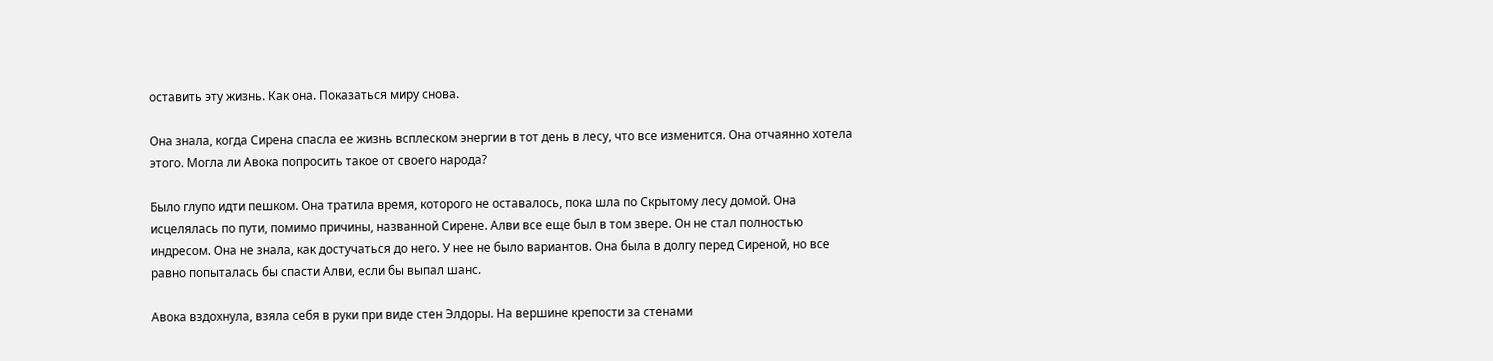оставить эту жизнь. Как она. Показаться миру снова.

Она знала, когда Сирена спасла ее жизнь всплеском энергии в тот день в лесу, что все изменится. Она отчаянно хотела этого. Могла ли Авока попросить такое от своего народа?

Было глупо идти пешком. Она тратила время, которого не оставалось, пока шла по Скрытому лесу домой. Она исцелялась по пути, помимо причины, названной Сирене. Алви все еще был в том звере. Он не стал полностью индресом. Она не знала, как достучаться до него. У нее не было вариантов. Она была в долгу перед Сиреной, но все равно попыталась бы спасти Алви, если бы выпал шанс.

Авока вздохнула, взяла себя в руки при виде стен Элдоры. На вершине крепости за стенами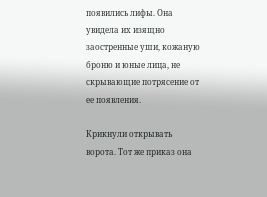появились лифы. Она увидела их изящно заостренные уши, кожаную броню и юные лица, не скрывающие потрясение от ее появления.

Крикнули открывать ворота. Тот же приказ она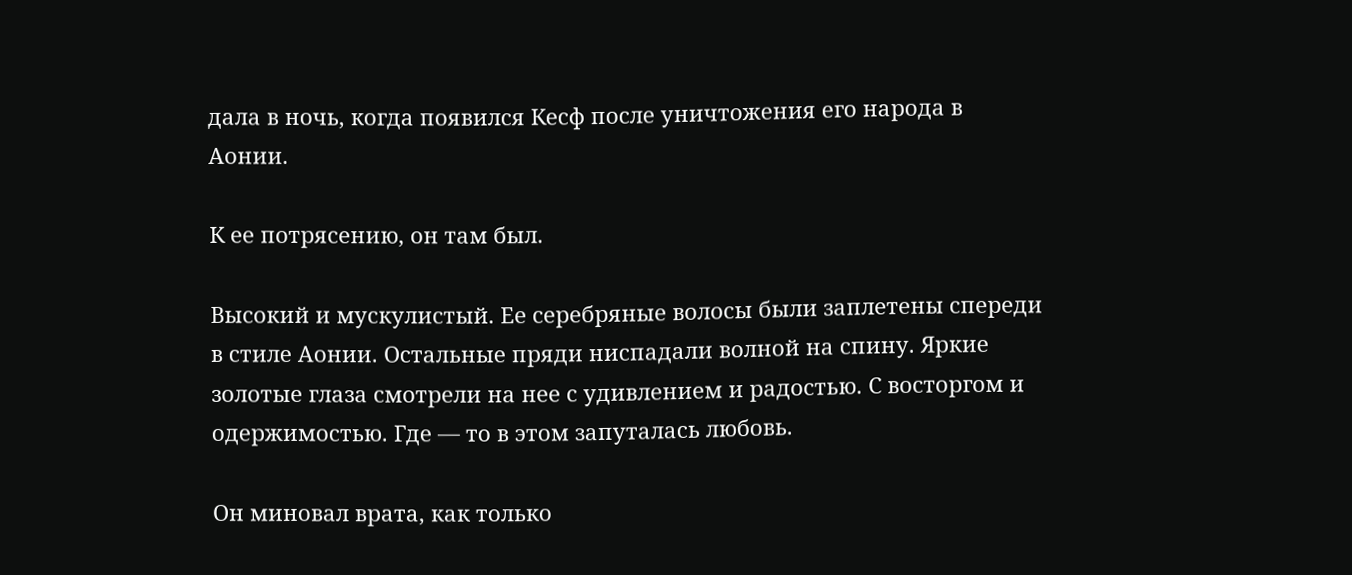дала в ночь, когда появился Кесф после уничтожения его народа в Аонии.

К ее потрясению, он там был.

Высокий и мускулистый. Ее серебряные волосы были заплетены спереди в стиле Аонии. Остальные пряди ниспадали волной на спину. Яркие золотые глаза смотрели на нее с удивлением и радостью. С восторгом и одержимостью. Где — то в этом запуталась любовь.

Он миновал врата, как только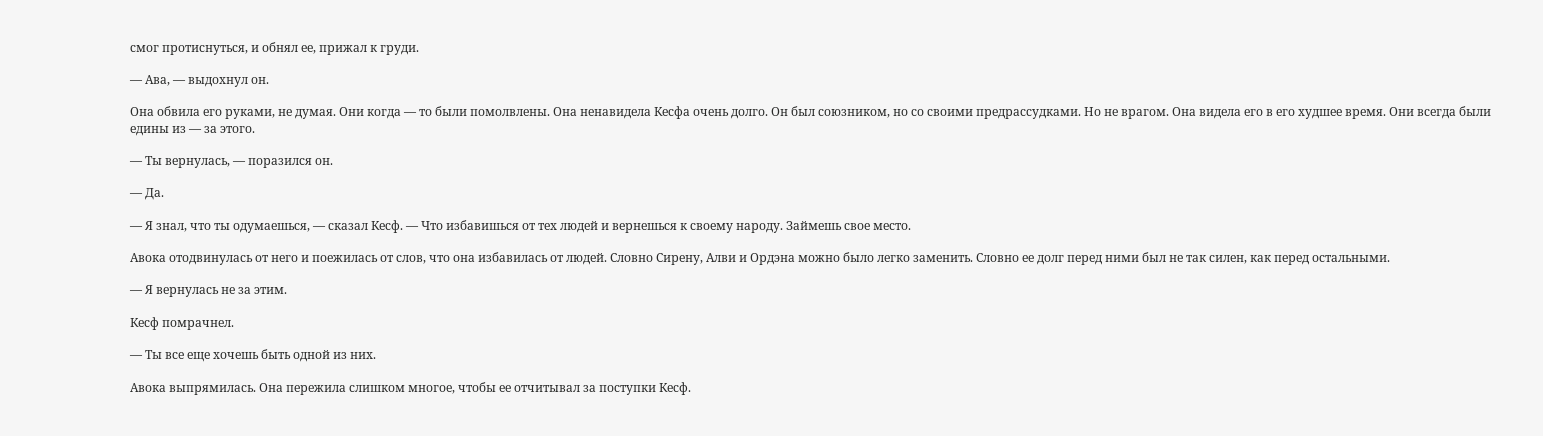смог протиснуться, и обнял ее, прижал к груди.

— Ава, — выдохнул он.

Она обвила его руками, не думая. Они когда — то были помолвлены. Она ненавидела Кесфа очень долго. Он был союзником, но со своими предрассудками. Но не врагом. Она видела его в его худшее время. Они всегда были едины из — за этого.

— Ты вернулась, — поразился он.

— Да.

— Я знал, что ты одумаешься, — сказал Кесф. — Что избавишься от тех людей и вернешься к своему народу. Займешь свое место.

Авока отодвинулась от него и поежилась от слов, что она избавилась от людей. Словно Сирену, Алви и Ордэна можно было легко заменить. Словно ее долг перед ними был не так силен, как перед остальными.

— Я вернулась не за этим.

Кесф помрачнел.

— Ты все еще хочешь быть одной из них.

Авока выпрямилась. Она пережила слишком многое, чтобы ее отчитывал за поступки Кесф.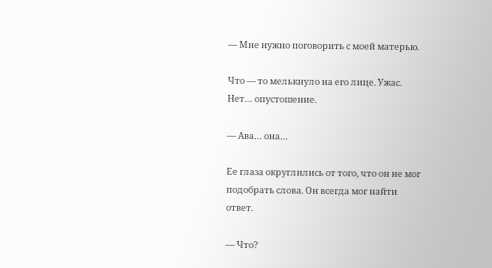— Мне нужно поговорить с моей матерью.

Что — то мелькнуло на его лице. Ужас. Нет… опустошение.

— Ава… она…

Ее глаза округлились от того, что он не мог подобрать слова. Он всегда мог найти ответ.

— Что?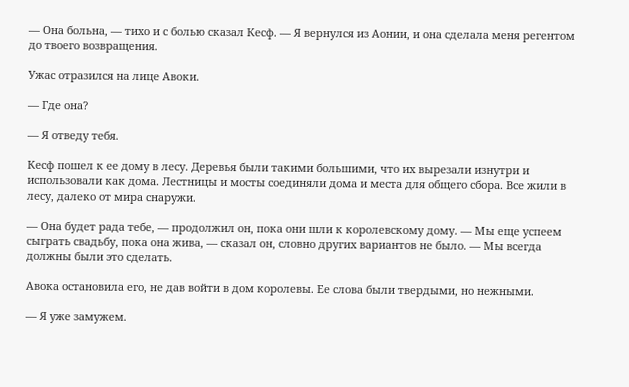— Она больна, — тихо и с болью сказал Кесф. — Я вернулся из Аонии, и она сделала меня регентом до твоего возвращения.

Ужас отразился на лице Авоки.

— Где она?

— Я отведу тебя.

Кесф пошел к ее дому в лесу. Деревья были такими большими, что их вырезали изнутри и использовали как дома. Лестницы и мосты соединяли дома и места для общего сбора. Все жили в лесу, далеко от мира снаружи.

— Она будет рада тебе, — продолжил он, пока они шли к королевскому дому. — Мы еще успеем сыграть свадьбу, пока она жива, — сказал он, словно других вариантов не было. — Мы всегда должны были это сделать.

Авока остановила его, не дав войти в дом королевы. Ее слова были твердыми, но нежными.

— Я уже замужем.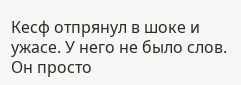Кесф отпрянул в шоке и ужасе. У него не было слов. Он просто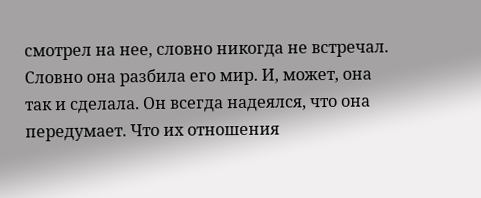смотрел на нее, словно никогда не встречал. Словно она разбила его мир. И, может, она так и сделала. Он всегда надеялся, что она передумает. Что их отношения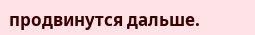продвинутся дальше.